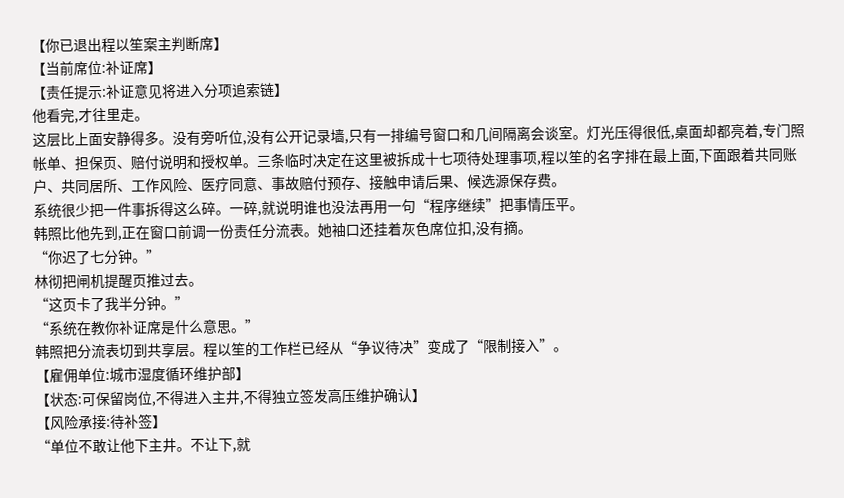【你已退出程以笙案主判断席】
【当前席位:补证席】
【责任提示:补证意见将进入分项追索链】
他看完,才往里走。
这层比上面安静得多。没有旁听位,没有公开记录墙,只有一排编号窗口和几间隔离会谈室。灯光压得很低,桌面却都亮着,专门照帐单、担保页、赔付说明和授权单。三条临时决定在这里被拆成十七项待处理事项,程以笙的名字排在最上面,下面跟着共同账户、共同居所、工作风险、医疗同意、事故赔付预存、接触申请后果、候选源保存费。
系统很少把一件事拆得这么碎。一碎,就说明谁也没法再用一句“程序继续”把事情压平。
韩照比他先到,正在窗口前调一份责任分流表。她袖口还挂着灰色席位扣,没有摘。
“你迟了七分钟。”
林彻把闸机提醒页推过去。
“这页卡了我半分钟。”
“系统在教你补证席是什么意思。”
韩照把分流表切到共享层。程以笙的工作栏已经从“争议待决”变成了“限制接入”。
【雇佣单位:城市湿度循环维护部】
【状态:可保留岗位,不得进入主井,不得独立签发高压维护确认】
【风险承接:待补签】
“单位不敢让他下主井。不让下,就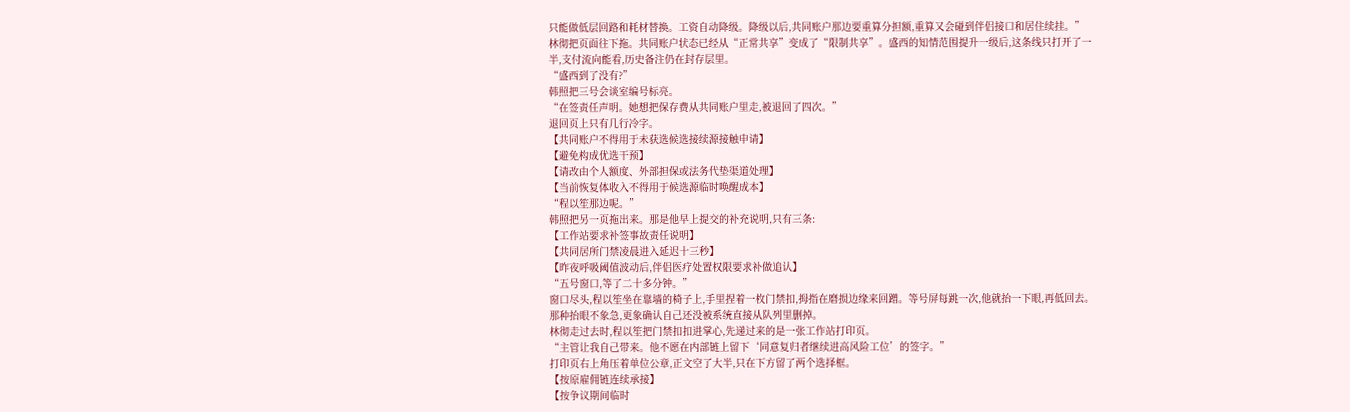只能做低层回路和耗材替换。工资自动降级。降级以后,共同账户那边要重算分担额,重算又会碰到伴侣接口和居住续挂。”
林彻把页面往下拖。共同账户状态已经从“正常共享”变成了“限制共享”。盛西的知情范围提升一级后,这条线只打开了一半,支付流向能看,历史备注仍在封存层里。
“盛西到了没有?”
韩照把三号会谈室编号标亮。
“在签责任声明。她想把保存费从共同账户里走,被退回了四次。”
退回页上只有几行冷字。
【共同账户不得用于未获选候选接续源接触申请】
【避免构成优选干预】
【请改由个人额度、外部担保或法务代垫渠道处理】
【当前恢复体收入不得用于候选源临时唤醒成本】
“程以笙那边呢。”
韩照把另一页拖出来。那是他早上提交的补充说明,只有三条:
【工作站要求补签事故责任说明】
【共同居所门禁凌晨进入延迟十三秒】
【昨夜呼吸阈值波动后,伴侣医疗处置权限要求补做追认】
“五号窗口,等了二十多分钟。”
窗口尽头,程以笙坐在靠墙的椅子上,手里捏着一枚门禁扣,拇指在磨损边缘来回蹭。等号屏每跳一次,他就抬一下眼,再低回去。那种抬眼不象急,更象确认自己还没被系统直接从队列里删掉。
林彻走过去时,程以笙把门禁扣扣进掌心,先递过来的是一张工作站打印页。
“主管让我自己带来。他不愿在内部链上留下‘同意复归者继续进高风险工位’的签字。”
打印页右上角压着单位公章,正文空了大半,只在下方留了两个选择框。
【按原雇佣链连续承接】
【按争议期间临时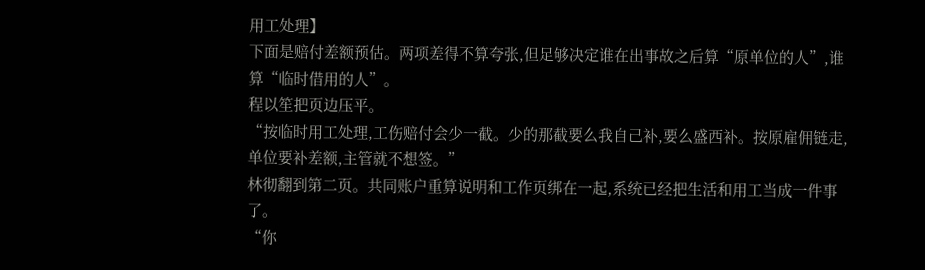用工处理】
下面是赔付差额预估。两项差得不算夸张,但足够决定谁在出事故之后算“原单位的人”,谁算“临时借用的人”。
程以笙把页边压平。
“按临时用工处理,工伤赔付会少一截。少的那截要么我自己补,要么盛西补。按原雇佣链走,单位要补差额,主管就不想签。”
林彻翻到第二页。共同账户重算说明和工作页绑在一起,系统已经把生活和用工当成一件事了。
“你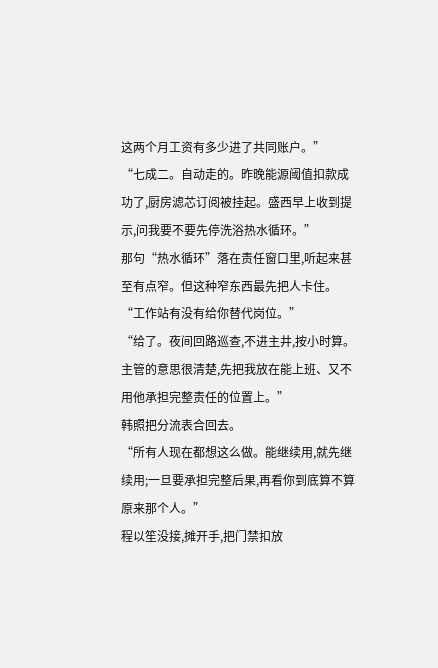这两个月工资有多少进了共同账户。”
“七成二。自动走的。昨晚能源阈值扣款成功了,厨房滤芯订阅被挂起。盛西早上收到提示,问我要不要先停洗浴热水循环。”
那句“热水循环”落在责任窗口里,听起来甚至有点窄。但这种窄东西最先把人卡住。
“工作站有没有给你替代岗位。”
“给了。夜间回路巡查,不进主井,按小时算。主管的意思很清楚,先把我放在能上班、又不用他承担完整责任的位置上。”
韩照把分流表合回去。
“所有人现在都想这么做。能继续用,就先继续用;一旦要承担完整后果,再看你到底算不算原来那个人。”
程以笙没接,摊开手,把门禁扣放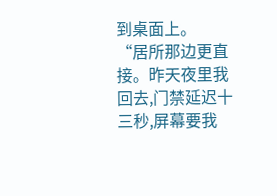到桌面上。
“居所那边更直接。昨天夜里我回去,门禁延迟十三秒,屏幕要我